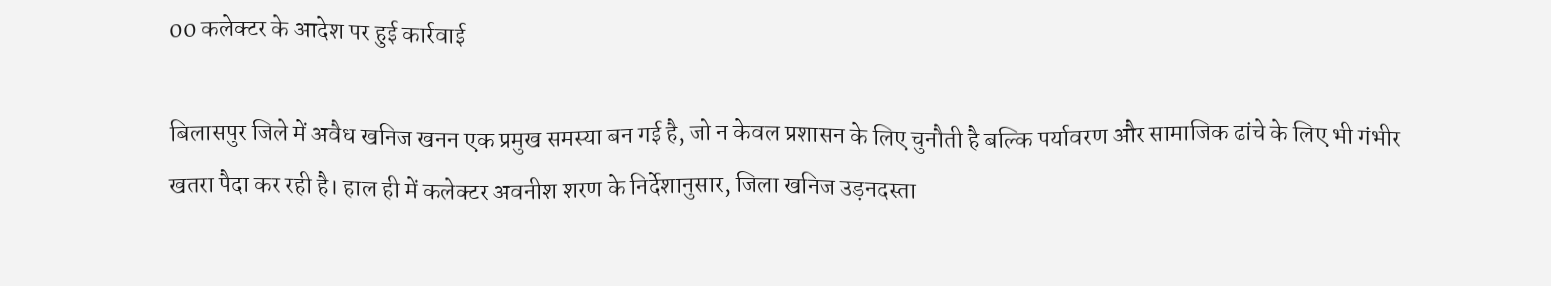00 कलेक्टर के आदेश पर हुई कार्रवाई

बिलासपुर जिले में अवैध खनिज खनन एक प्रमुख समस्या बन गई है, जो न केवल प्रशासन के लिए चुनौती है बल्कि पर्यावरण और सामाजिक ढांचे के लिए भी गंभीर खतरा पैदा कर रही है। हाल ही में कलेक्टर अवनीश शरण के निर्देशानुसार, जिला खनिज उड़नदस्ता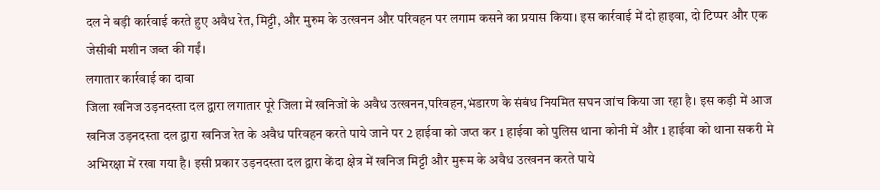दल ने बड़ी कार्रवाई करते हुए अवैध रेत, मिट्टी, और मुरुम के उत्खनन और परिवहन पर लगाम कसने का प्रयास किया। इस कार्रवाई में दो हाइवा, दो टिप्पर और एक जेसीबी मशीन जब्त की गईं।
लगातार कार्रवाई का दावा
जिला खनिज उड़नदस्ता दल द्वारा लगातार पूरे जिला में खनिजों के अवैध उत्खनन,परिवहन,भंडारण के संबंध नियमित सघन जांच किया जा रहा है। इस कड़ी में आज खनिज उड़नदस्ता दल द्वारा खनिज रेत के अवैध परिवहन करते पाये जाने पर 2 हाईवा को जप्त कर 1 हाईवा को पुलिस थाना कोनी में और 1 हाईवा को थाना सकरी मे अभिरक्षा में रखा गया है। इसी प्रकार उड़नदस्ता दल द्वारा केंदा क्षेत्र में खनिज मिट्टी और मुरूम के अवैध उत्खनन करते पाये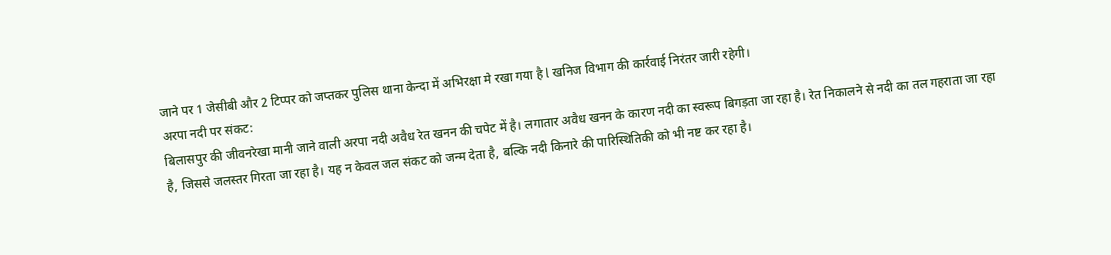जाने पर 1 जेसीबी और 2 टिप्पर को जप्तकर पुलिस थाना केन्दा में अभिरक्षा मे रखा गया है l खनिज विभाग की कार्रवाई निरंतर जारी रहेगी।
अरपा नदी पर संकट:
बिलासपुर की जीवनरेखा मानी जाने वाली अरपा नदी अवैध रेत खनन की चपेट में है। लगातार अवैध खनन के कारण नदी का स्वरूप बिगड़ता जा रहा है। रेत निकालने से नदी का तल गहराता जा रहा है, जिससे जलस्तर गिरता जा रहा है। यह न केवल जल संकट को जन्म देता है, बल्कि नदी किनारे की पारिस्थितिकी को भी नष्ट कर रहा है।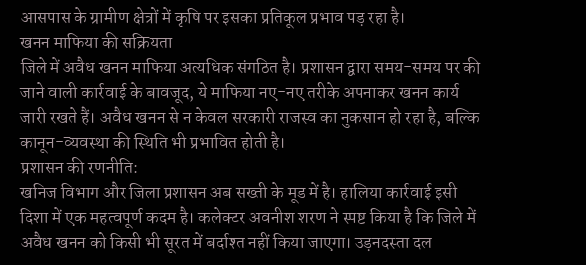आसपास के ग्रामीण क्षेत्रों में कृषि पर इसका प्रतिकूल प्रभाव पड़ रहा है।
खनन माफिया की सक्रियता
जिले में अवैध खनन माफिया अत्यधिक संगठित है। प्रशासन द्वारा समय-समय पर की जाने वाली कार्रवाई के बावजूद, ये माफिया नए-नए तरीके अपनाकर खनन कार्य जारी रखते हैं। अवैध खनन से न केवल सरकारी राजस्व का नुकसान हो रहा है, बल्कि कानून-व्यवस्था की स्थिति भी प्रभावित होती है।
प्रशासन की रणनीति:
खनिज विभाग और जिला प्रशासन अब सख्ती के मूड में है। हालिया कार्रवाई इसी दिशा में एक महत्वपूर्ण कदम है। कलेक्टर अवनीश शरण ने स्पष्ट किया है कि जिले में अवैध खनन को किसी भी सूरत में बर्दाश्त नहीं किया जाएगा। उड़नदस्ता दल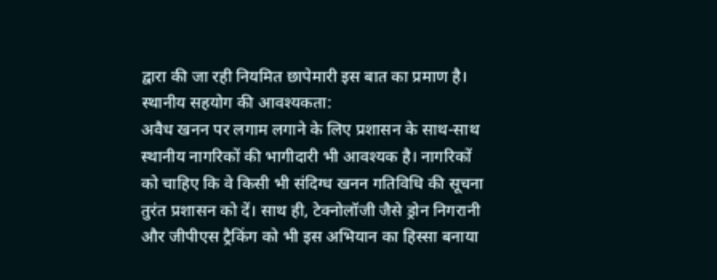द्वारा की जा रही नियमित छापेमारी इस बात का प्रमाण है।
स्थानीय सहयोग की आवश्यकता:
अवैध खनन पर लगाम लगाने के लिए प्रशासन के साथ-साथ स्थानीय नागरिकों की भागीदारी भी आवश्यक है। नागरिकों को चाहिए कि वे किसी भी संदिग्ध खनन गतिविधि की सूचना तुरंत प्रशासन को दें। साथ ही, टेक्नोलॉजी जैसे ड्रोन निगरानी और जीपीएस ट्रैकिंग को भी इस अभियान का हिस्सा बनाया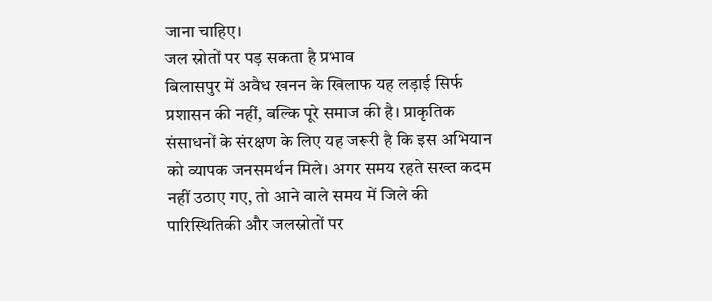जाना चाहिए।
जल स्रोतों पर पड़ सकता है प्रभाव
बिलासपुर में अवैध खनन के खिलाफ यह लड़ाई सिर्फ प्रशासन की नहीं, बल्कि पूरे समाज की है। प्राकृतिक संसाधनों के संरक्षण के लिए यह जरूरी है कि इस अभियान को व्यापक जनसमर्थन मिले। अगर समय रहते सख्त कदम नहीं उठाए गए, तो आने वाले समय में जिले की पारिस्थितिकी और जलस्रोतों पर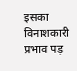इसका विनाशकारी प्रभाव पड़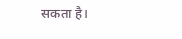सकता है।